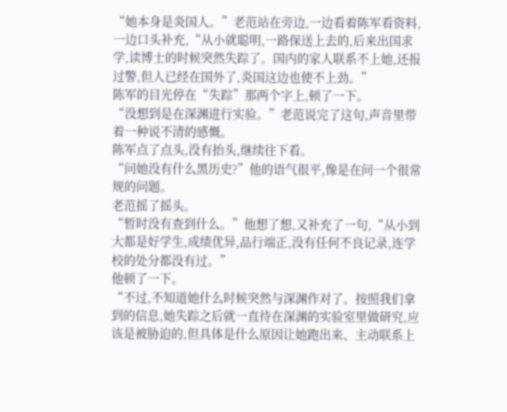“她本身是炎国人。”老范站在旁边,一边看着陈军看资料,一边口头补充,“从小就聪明,一路保送上去的,后来出国求学,读博士的时候突然失踪了。国内的家人联系不上她,还报过警,但人已经在国外了,炎国这边也使不上劲。”
陈军的目光停在“失踪”那两个字上,顿了一下。
“没想到是在深渊进行实验。”老范说完了这句,声音里带着一种说不清的感慨。
陈军点了点头,没有抬头,继续往下看。
“问她没有什么黑历史?”他的语气很平,像是在问一个很常规的问题。
老范摇了摇头。
“暂时没有查到什么。”他想了想,又补充了一句,“从小到大都是好学生,成绩优异,品行端正,没有任何不良记录,连学校的处分都没有过。”
他顿了一下。
“不过,不知道她什么时候突然与深渊作对了。按照我们拿到的信息,她失踪之后就一直待在深渊的实验室里做研究,应该是被胁迫的,但具体是什么原因让她跑出来、主动联系上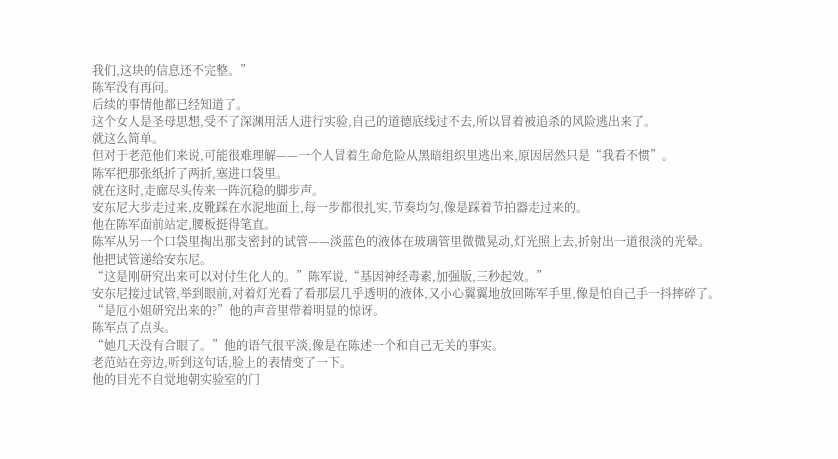我们,这块的信息还不完整。”
陈军没有再问。
后续的事情他都已经知道了。
这个女人是圣母思想,受不了深渊用活人进行实验,自己的道德底线过不去,所以冒着被追杀的风险逃出来了。
就这么简单。
但对于老范他们来说,可能很难理解——一个人冒着生命危险从黑暗组织里逃出来,原因居然只是“我看不惯”。
陈军把那张纸折了两折,塞进口袋里。
就在这时,走廊尽头传来一阵沉稳的脚步声。
安东尼大步走过来,皮靴踩在水泥地面上,每一步都很扎实,节奏均匀,像是踩着节拍器走过来的。
他在陈军面前站定,腰板挺得笔直。
陈军从另一个口袋里掏出那支密封的试管——淡蓝色的液体在玻璃管里微微晃动,灯光照上去,折射出一道很淡的光晕。
他把试管递给安东尼。
“这是刚研究出来可以对付生化人的。”陈军说,“基因神经毒素,加强版,三秒起效。”
安东尼接过试管,举到眼前,对着灯光看了看那层几乎透明的液体,又小心翼翼地放回陈军手里,像是怕自己手一抖摔碎了。
“是厄小姐研究出来的?”他的声音里带着明显的惊讶。
陈军点了点头。
“她几天没有合眼了。”他的语气很平淡,像是在陈述一个和自己无关的事实。
老范站在旁边,听到这句话,脸上的表情变了一下。
他的目光不自觉地朝实验室的门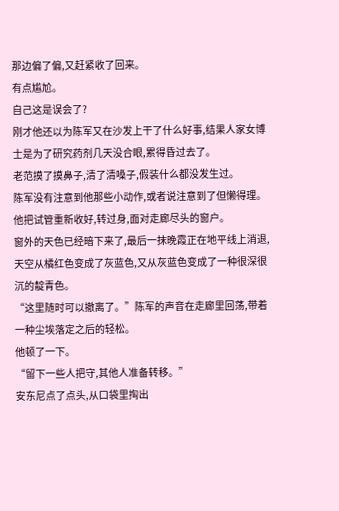那边偏了偏,又赶紧收了回来。
有点尴尬。
自己这是误会了?
刚才他还以为陈军又在沙发上干了什么好事,结果人家女博士是为了研究药剂几天没合眼,累得昏过去了。
老范摸了摸鼻子,清了清嗓子,假装什么都没发生过。
陈军没有注意到他那些小动作,或者说注意到了但懒得理。
他把试管重新收好,转过身,面对走廊尽头的窗户。
窗外的天色已经暗下来了,最后一抹晚霞正在地平线上消退,天空从橘红色变成了灰蓝色,又从灰蓝色变成了一种很深很沉的靛青色。
“这里随时可以撤离了。”陈军的声音在走廊里回荡,带着一种尘埃落定之后的轻松。
他顿了一下。
“留下一些人把守,其他人准备转移。”
安东尼点了点头,从口袋里掏出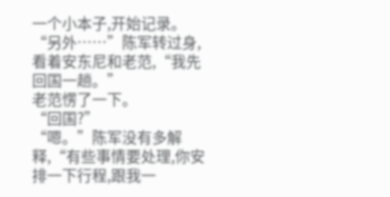一个小本子,开始记录。
“另外……”陈军转过身,看着安东尼和老范,“我先回国一趟。”
老范愣了一下。
“回国?”
“嗯。”陈军没有多解释,“有些事情要处理,你安排一下行程,跟我一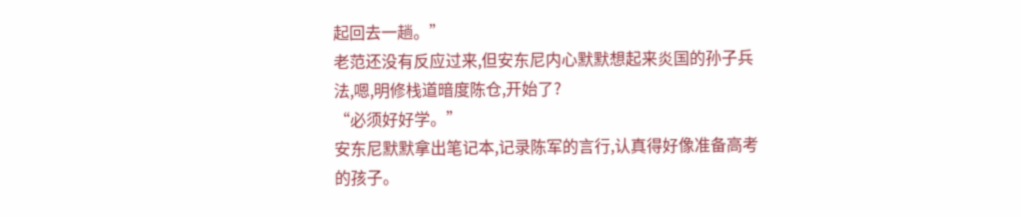起回去一趟。”
老范还没有反应过来,但安东尼内心默默想起来炎国的孙子兵法,嗯,明修栈道暗度陈仓,开始了?
“必须好好学。”
安东尼默默拿出笔记本,记录陈军的言行,认真得好像准备高考的孩子。